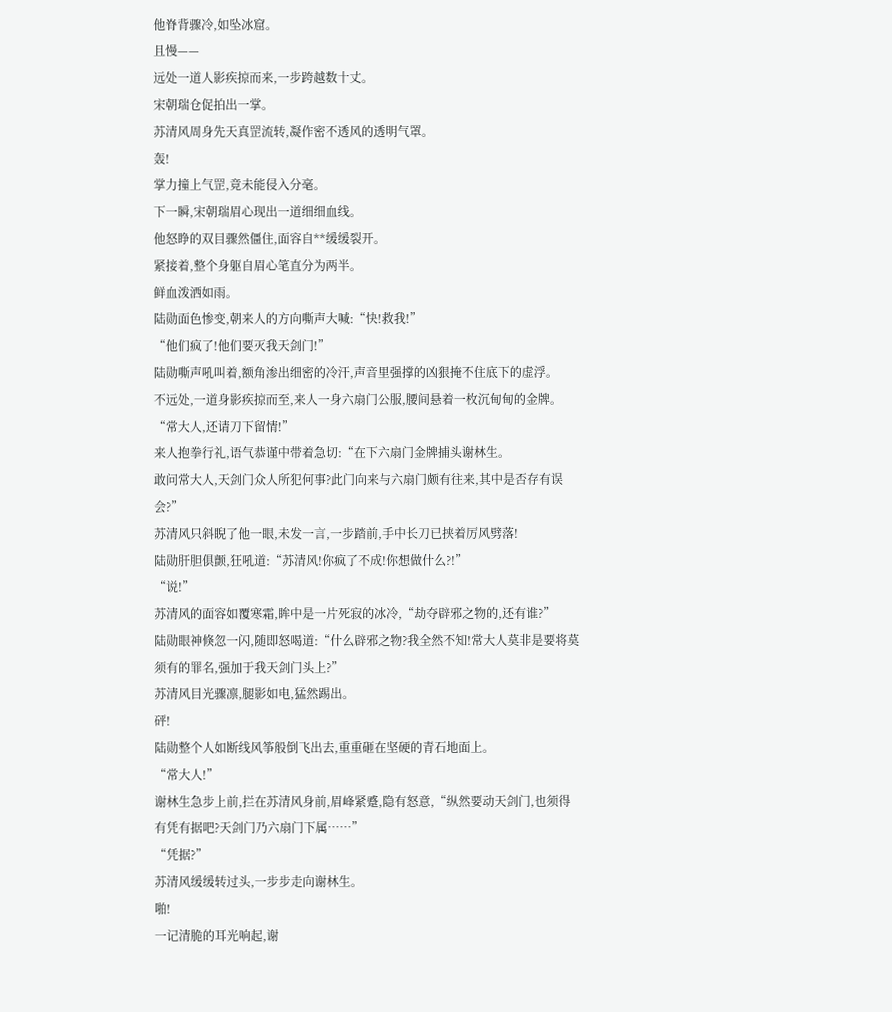他脊背骤冷,如坠冰窟。
且慢——
远处一道人影疾掠而来,一步跨越数十丈。
宋朝瑞仓促拍出一掌。
苏清风周身先天真罡流转,凝作密不透风的透明气罩。
轰!
掌力撞上气罡,竟未能侵入分毫。
下一瞬,宋朝瑞眉心现出一道细细血线。
他怒睁的双目骤然僵住,面容自**缓缓裂开。
紧接着,整个身躯自眉心笔直分为两半。
鲜血泼洒如雨。
陆勋面色惨变,朝来人的方向嘶声大喊:“快!救我!”
“他们疯了!他们要灭我天剑门!”
陆勋嘶声吼叫着,额角渗出细密的冷汗,声音里强撑的凶狠掩不住底下的虚浮。
不远处,一道身影疾掠而至,来人一身六扇门公服,腰间悬着一枚沉甸甸的金牌。
“常大人,还请刀下留情!”
来人抱拳行礼,语气恭谨中带着急切:“在下六扇门金牌捕头谢林生。
敢问常大人,天剑门众人所犯何事?此门向来与六扇门颇有往来,其中是否存有误会?”
苏清风只斜睨了他一眼,未发一言,一步踏前,手中长刀已挟着厉风劈落!
陆勋肝胆俱颤,狂吼道:“苏清风!你疯了不成!你想做什么?!”
“说!”
苏清风的面容如覆寒霜,眸中是一片死寂的冰冷,“劫夺辟邪之物的,还有谁?”
陆勋眼神倏忽一闪,随即怒喝道:“什么辟邪之物?我全然不知!常大人莫非是要将莫须有的罪名,强加于我天剑门头上?”
苏清风目光骤凛,腿影如电,猛然踢出。
砰!
陆勋整个人如断线风筝般倒飞出去,重重砸在坚硬的青石地面上。
“常大人!”
谢林生急步上前,拦在苏清风身前,眉峰紧蹙,隐有怒意,“纵然要动天剑门,也须得有凭有据吧?天剑门乃六扇门下属……”
“凭据?”
苏清风缓缓转过头,一步步走向谢林生。
啪!
一记清脆的耳光响起,谢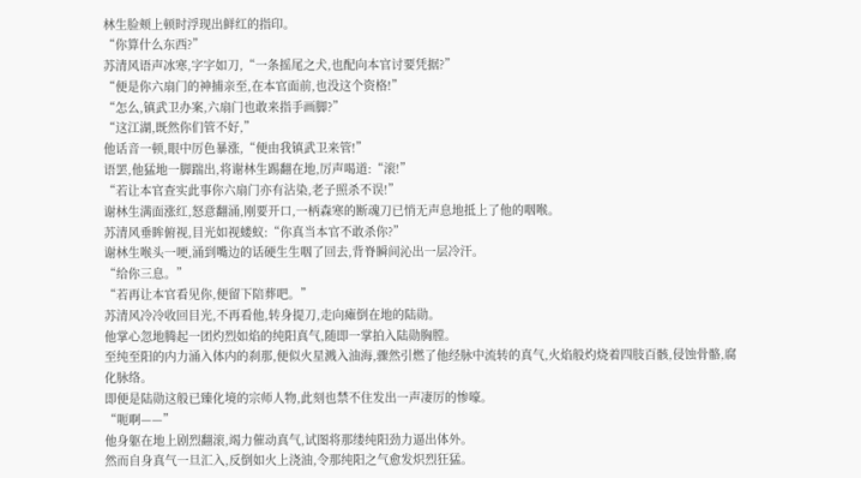林生脸颊上顿时浮现出鲜红的指印。
“你算什么东西?”
苏清风语声冰寒,字字如刀,“一条摇尾之犬,也配向本官讨要凭据?”
“便是你六扇门的神捕亲至,在本官面前,也没这个资格!”
“怎么,镇武卫办案,六扇门也敢来指手画脚?”
“这江湖,既然你们管不好,”
他话音一顿,眼中厉色暴涨,“便由我镇武卫来管!”
语罢,他猛地一脚踹出,将谢林生踢翻在地,厉声喝道:“滚!”
“若让本官查实此事你六扇门亦有沾染,老子照杀不误!”
谢林生满面涨红,怒意翻涌,刚要开口,一柄森寒的断魂刀已悄无声息地抵上了他的咽喉。
苏清风垂眸俯视,目光如视蝼蚁:“你真当本官不敢杀你?”
谢林生喉头一哽,涌到嘴边的话硬生生咽了回去,背脊瞬间沁出一层冷汗。
“给你三息。”
“若再让本官看见你,便留下陪葬吧。”
苏清风冷冷收回目光,不再看他,转身提刀,走向瘫倒在地的陆勋。
他掌心忽地腾起一团灼烈如焰的纯阳真气,随即一掌拍入陆勋胸膛。
至纯至阳的内力涌入体内的刹那,便似火星溅入油海,骤然引燃了他经脉中流转的真气,火焰般灼烧着四肢百骸,侵蚀骨骼,腐化脉络。
即便是陆勋这般已臻化境的宗师人物,此刻也禁不住发出一声凄厉的惨嚎。
“呃啊——”
他身躯在地上剧烈翻滚,竭力催动真气,试图将那缕纯阳劲力逼出体外。
然而自身真气一旦汇入,反倒如火上浇油,令那纯阳之气愈发炽烈狂猛。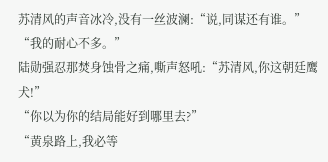苏清风的声音冰冷,没有一丝波澜:“说,同谋还有谁。”
“我的耐心不多。”
陆勋强忍那焚身蚀骨之痛,嘶声怒吼:“苏清风,你这朝廷鹰犬!”
“你以为你的结局能好到哪里去?”
“黄泉路上,我必等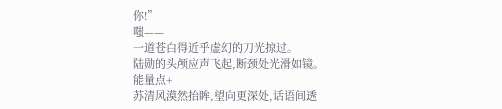你!”
嗤——
一道苍白得近乎虚幻的刀光掠过。
陆勋的头颅应声飞起,断颈处光滑如镜。
能量点+
苏清风漠然抬眸,望向更深处,话语间透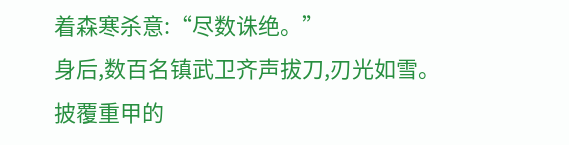着森寒杀意:“尽数诛绝。”
身后,数百名镇武卫齐声拔刀,刃光如雪。
披覆重甲的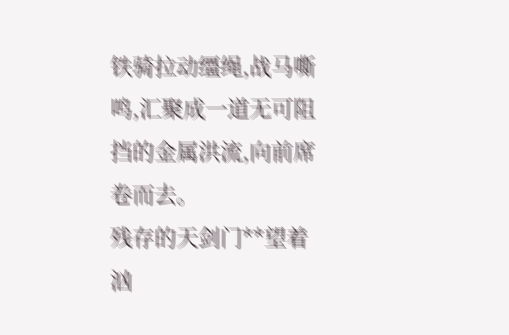铁骑拉动缰绳,战马嘶鸣,汇聚成一道无可阻挡的金属洪流,向前席卷而去。
残存的天剑门**望着汹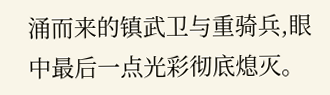涌而来的镇武卫与重骑兵,眼中最后一点光彩彻底熄灭。